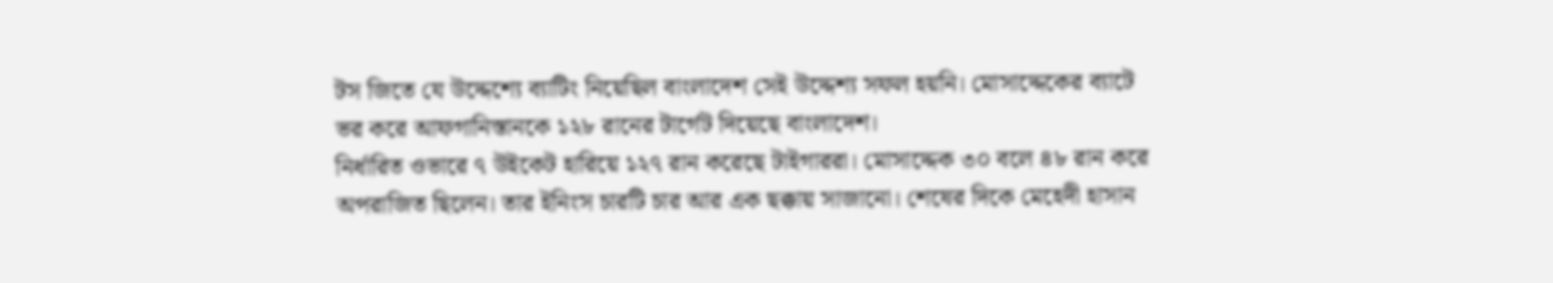টস জিতে যে উদ্দেশ্যে ব্যাটিং নিয়েছিল বাংলাদেশ সেই উদ্দেশ্য সফল হয়নি। মোসাদ্দেকের ব্যাটে ভর করে আফগানিস্তানকে ১২৮ রানের টার্গেট দিয়েছে বাংলাদেশ।
নির্ধারিত ওভারে ৭ উইকেট হারিয়ে ১২৭ রান করেছে টাইগাররা। মোসাদ্দেক ৩০ বলে ৪৮ রান করে অপরাজিত ছিলেন। তার ইনিংস চারটি চার আর এক ছক্কায় সাজানো। শেষের দিকে মেহেদী হাসান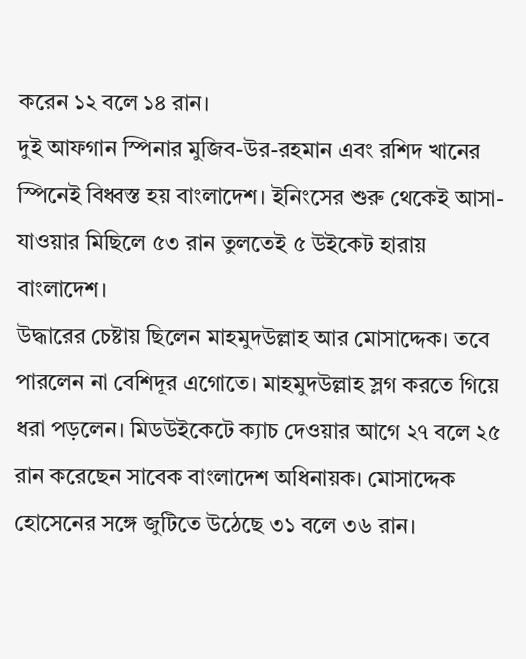করেন ১২ বলে ১৪ রান।
দুই আফগান স্পিনার মুজিব-উর-রহমান এবং রশিদ খানের স্পিনেই বিধ্বস্ত হয় বাংলাদেশ। ইনিংসের শুরু থেকেই আসা-যাওয়ার মিছিলে ৫৩ রান তুলতেই ৫ উইকেট হারায় বাংলাদেশ।
উদ্ধারের চেষ্টায় ছিলেন মাহমুদউল্লাহ আর মোসাদ্দেক। তবে পারলেন না বেশিদূর এগোতে। মাহমুদউল্লাহ স্লগ করতে গিয়ে ধরা পড়লেন। মিডউইকেটে ক্যাচ দেওয়ার আগে ২৭ বলে ২৫ রান করেছেন সাবেক বাংলাদেশ অধিনায়ক। মোসাদ্দেক হোসেনের সঙ্গে জুটিতে উঠেছে ৩১ বলে ৩৬ রান।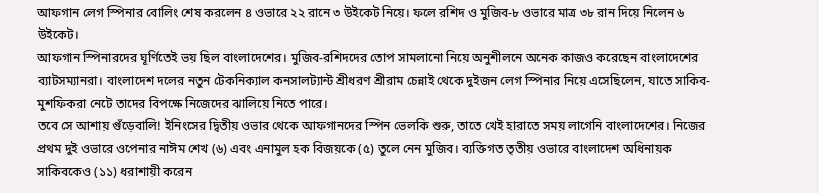আফগান লেগ স্পিনার বোলিং শেষ করলেন ৪ ওভারে ২২ রানে ৩ উইকেট নিয়ে। ফলে রশিদ ও মুজিব-৮ ওভারে মাত্র ৩৮ রান দিয়ে নিলেন ৬ উইকেট।
আফগান স্পিনারদের ঘূর্ণিতেই ভয় ছিল বাংলাদেশের। মুজিব-রশিদদের তোপ সামলানো নিয়ে অনুশীলনে অনেক কাজও করেছেন বাংলাদেশের ব্যাটসম্যানরা। বাংলাদেশ দলের নতুন টেকনিক্যাল কনসালট্যান্ট শ্রীধরণ শ্রীরাম চেন্নাই থেকে দুইজন লেগ স্পিনার নিয়ে এসেছিলেন, যাতে সাকিব-মুশফিকরা নেটে তাদের বিপক্ষে নিজেদের ঝালিয়ে নিতে পারে।
তবে সে আশায় গুঁড়েবালি! ইনিংসের দ্বিতীয় ওভার থেকে আফগানদের স্পিন ভেলকি শুরু, তাতে খেই হারাতে সময় লাগেনি বাংলাদেশের। নিজের প্রথম দুই ওভারে ওপেনার নাঈম শেখ (৬) এবং এনামুল হক বিজয়কে (৫) তুলে নেন মুজিব। ব্যক্তিগত তৃতীয় ওভারে বাংলাদেশ অধিনায়ক সাকিবকেও (১১) ধরাশায়ী করেন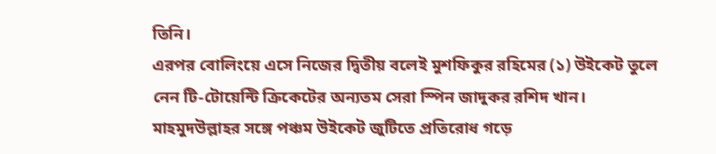তিনি।
এরপর বোলিংয়ে এসে নিজের দ্বিতীয় বলেই মুশফিকুর রহিমের (১) উইকেট তুলে নেন টি-টোয়েন্টি ক্রিকেটের অন্যতম সেরা স্পিন জাদুকর রশিদ খান। মাহমুদউল্লাহর সঙ্গে পঞ্চম উইকেট জুটিতে প্রতিরোধ গড়ে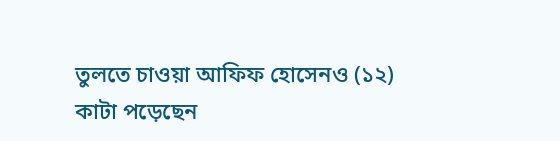তুলতে চাওয়া আফিফ হোসেনও (১২) কাটা পড়েছেন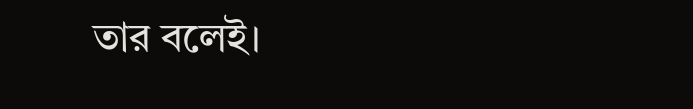তার বলেই।